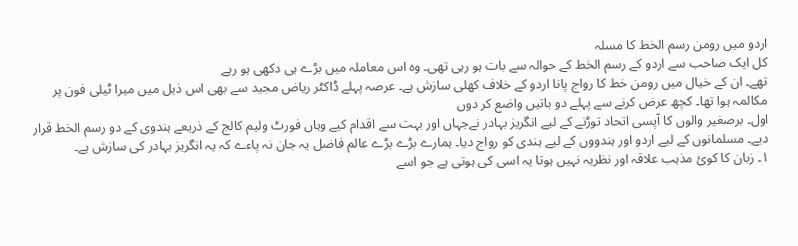اردو میں رومن رسم الخط کا مسلہ
کل ایک صاحب سے اردو کے رسم الخط کے حوالہ سے بات ہو رہی تھی۔ وہ اس معاملہ میں بڑے ہی دکھی ہو رہے
تھے۔ ان کے خیال میں رومن خط کا رواج پانا اردو کے خلاف کھلی سازش ہے۔ عرصہ پہلے ڈاکٹر ریاض مجید سے بھی اس ذیل میں میرا ٹیلی فون پر مکالمہ ہوا تھا۔ کچھ عرض کرنے سے پہلے دو باتیں واضع کر دوں
اول۔ برصغیر والوں کا آپسی اتحاد توڑنے کے لیے انگریز بہادر نےجہاں اور بہت سے اقدام کیے وہاں فورٹ ولیم کالج کے ذریعے ہندوی کے دو رسم الخط قرار دیے۔ مسلمانوں کے لیے اردو اور ہندووں کے لیے ہندی کو رواج دیا۔ ہمارے بڑے بڑے عالم فاضل یہ جان نہ پاءے کہ یہ انگریز بہادر کی سازش ہے۔
١۔ زبان کا کوئ مذہب علاقہ اور نظریہ نہیں ہوتا یہ اسی کی ہوتی ہے جو اسے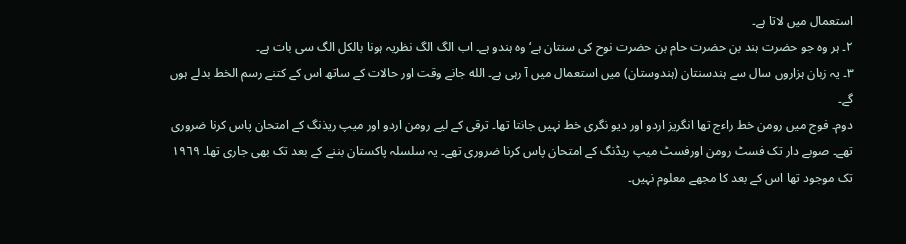استعمال میں لاتا ہے۔
٢۔ ہر وہ جو حضرت ہند بن حضرت حام بن حضرت نوح کی سنتان ہے‘ وہ ہندو ہے۔ اب الگ الگ نظریہ ہونا بالکل الگ سی بات ہے۔
٣۔ یہ زبان ہزاروں سال سے ہندسنتان (ہندوستان) میں استعمال میں آ رہی ہے۔ الله جانے وقت اور حالات کے ساتھ اس کے کتنے رسم الخط بدلے ہوں گے۔
دوم۔ فوج میں رومن خط راءج تھا انگریز اردو اور دیو نگری خط نہیں جانتا تھا۔ ترقی کے لیے رومن اردو اور میپ ریذنگ کے امتحان پاس کرنا ضروری تھے۔ صوبے دار تک فسٹ رومن اورفسٹ میپ ریڈنگ کے امتحان پاس کرنا ضروری تھے۔ یہ سلسلہ پاکستان بننے کے بعد تک بھی جاری تھا۔ ١٩٦٩ تک موجود تھا اس کے بعد کا مجھے معلوم نہیں۔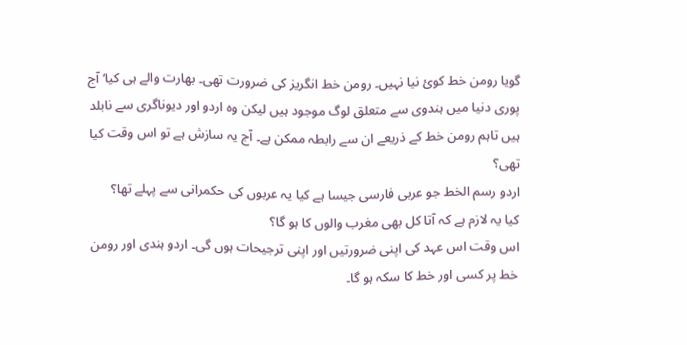گویا رومن خط کوئ نیا نہیں۔ رومن خط انگریز کی ضرورت تھی۔ بھارت والے ہی کیا‘ آج پوری دنیا میں ہندوی سے متعلق لوگ موجود ہیں لیکن وہ اردو اور دیوناگری سے نابلد ہیں تاہم رومن خط کے ذریعے ان سے رابطہ ممکن ہے۔ آج یہ سازش ہے تو اس وقت کیا تھی؟
اردو رسم الخط جو عربی فارسی جیسا ہے کیا یہ عربوں کی حکمرانی سے پہلے تھا؟
کیا یہ لازم ہے کہ آتا کل بھی مغرب والوں کا ہو گا؟
اس وقت اس عہد کی اپنی ضرورتیں اور اپنی ترجیحات ہوں گی۔ اردو ہندی اور رومن خط پر کسی اور خط کا سکہ ہو گا۔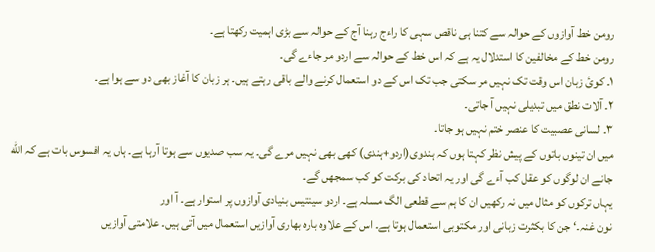رومن خط آوازوں کے حوالہ سے کتنا ہی ناقص سہی کا راءج رہنا آج کے حوالہ سے بڑی اہمیت رکھتا ہے۔
رومن خط کے مخالفین کا استدلال یہ ہے کہ اس خط کے حوالہ سے اردو مر جاءے گی۔
١۔ کوئ زبان اس وقت تک نہیں مر سکتی جب تک اس کے دو استعمال کرنے والے باقی رہتے ہیں۔ ہر زبان کا آغاز بھی دو سے ہوا ہے۔
٢۔ آلات نطق میں تبدیلی نہیں آ جاتی۔
٣۔ لسانی عصبیت کا عنصر ختم نہیں ہو جاتا۔
میں ان تینوں باتوں کے پیش نظر کہتا ہوں کہ ہندوی(اردو+ہندی) کھی بھی نہیں مرے گی۔ یہ سب صدیوں سے ہوتا آرہا ہے۔ ہاں یہ افسوس بات ہے کہ الله جانے ان لوگوں کو عقل کب آءے گی اور یہ اتحاد کی برکت کو کب سمجھں گے۔
یہاں ترکوں کو مثال میں نہ رکھیں ان کا ہم سے قطعی الگ مسلہ ہے۔ اردو سینتیس بنیادی آوازوں پر استوار ہے۔ آ اور
نون غنہ۔‘ جن کا بکثرت زبانی اور مکتوبی استعمال ہوتا ہے۔ اس کے علاوہ بارہ بھاری آوازیں استعمال میں آتی ہیں۔ علامتی آوازیں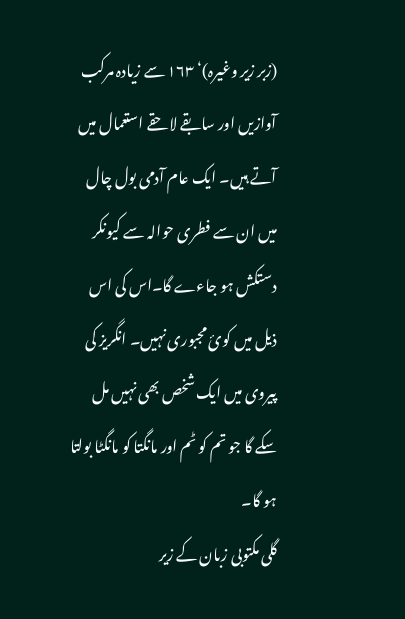(زبر زیر وغیرہ)‘ ١٦٣ سے زیادہ مرکب آوازیں اور سابقے لاحقے استعمال میں آتے ہیں۔ ایک عام آدمی بول چال میں ان سے فطری حوالہ سے کیونکر دستکش ہو جاءے گا۔اس کی اس ذیل میں کوئ مجبوری نہیں۔ انگریز کی پیروی میں ایک شخص بھی نہیں مل سکے گا جو تم کو ٹم اور مانگتا کو مانگٹا بولتا ہو گا۔
گلی مکتوبی زبان کے زیر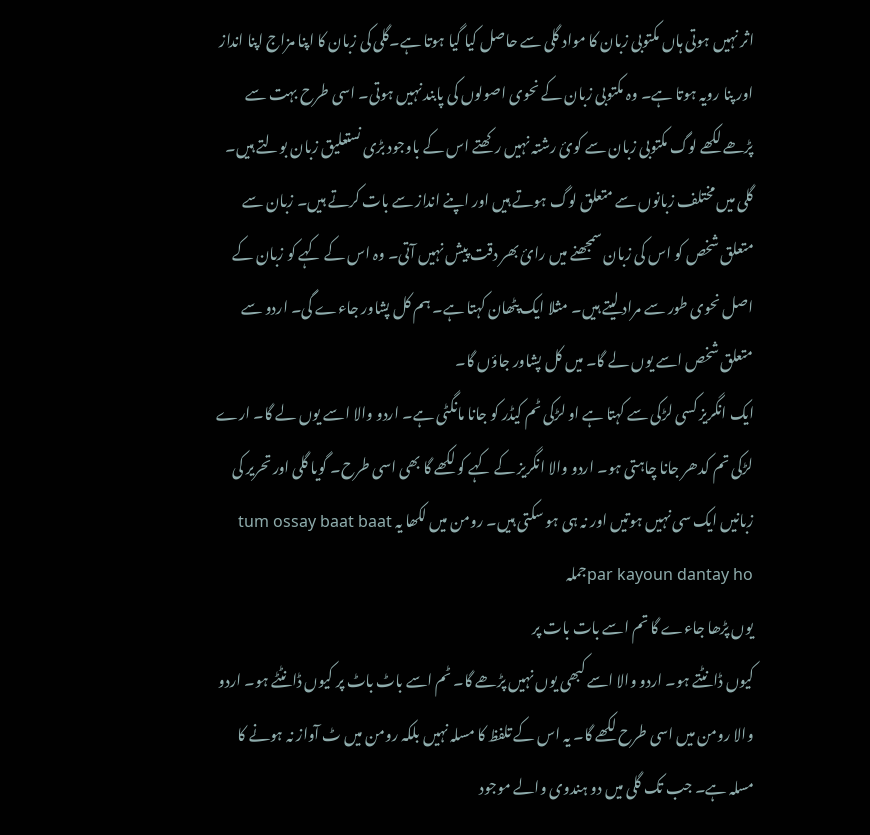اثر نہیں ہوتی ہاں مکتوبی زبان کا مواد گلی سے حاصل کیا گیا ہوتا ہے۔گلی کی زبان کا اپنا مزاج اپنا انداز اور پنا رویہ ہوتا ہے۔ وہ مکتوبی زبان کے نحوی اصولوں کی پابند نہیں ہوتی۔ اسی طرح بہت سے پڑھے لکھے لوگ مکتوبی زبان سے کوئ رشتہ نہیں رکھتے اس کے باوجود بڑی نستعلیق زبان بولتے ہیں۔
گلی میں مختلف زبانوں سے متعلق لوگ ہوتے ہیں اور اپنے انداز سے بات کرتے ہیں۔ زبان سے متعلق شخص کو اس کی زبان سمجھنے میں رائ بھر دقت پیش نہیں آتی۔ وہ اس کے کہے کو زبان کے اصل نحوی طور سے مراد لیتے ہیں۔ مثلا ایک پٹھان کہتا ہے۔ ہم کل پشاور جاءے گی۔ اردو سے متعلق شخص اسے یوں لے گا۔ میں کل پشاور جاؤں گا۔
ایک انگریز کسی لڑکی سے کہتا ہے او لڑکی ٹم کیڈر کو جانا مانگٹی ہے۔ اردو والا اسے یوں لے گا۔ ارے لڑکی تم کدھر جانا چاہتی ہو۔ اردو والا انگریز کے کہے کو لکھے گا بھی اسی طرح۔ گویا گلی اور تحریر کی زبانیں ایک سی نہیں ہوتیں اور نہ ہی ہو سکتی ہیں۔ رومن میں لکھا یہ tum ossay baat baat par kayoun dantay hoجملہ
یوں پڑھا جاءے گا تم اسے بات بات پر
کیوں ڈانٹتے ہو۔ اردو والا اسے کبھی یوں نہیں پڑھے گا۔ ٹم اسے باٹ باٹ پر کیوں ڈانٹٹے ہو۔ اردو والا رومن میں اسی طرح لکھے گا۔ یہ اس کے تلفظ کا مسلہ نہیں بلکہ رومن میں ٹ آواز نہ ہونے کا مسلہ ہے۔ جب تک گلی میں دو ہندوی والے موجود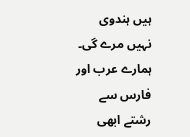ہیں ہندوی نہیں مرے گی۔
ہمارے عرب اور فارس سے رشتے ابھی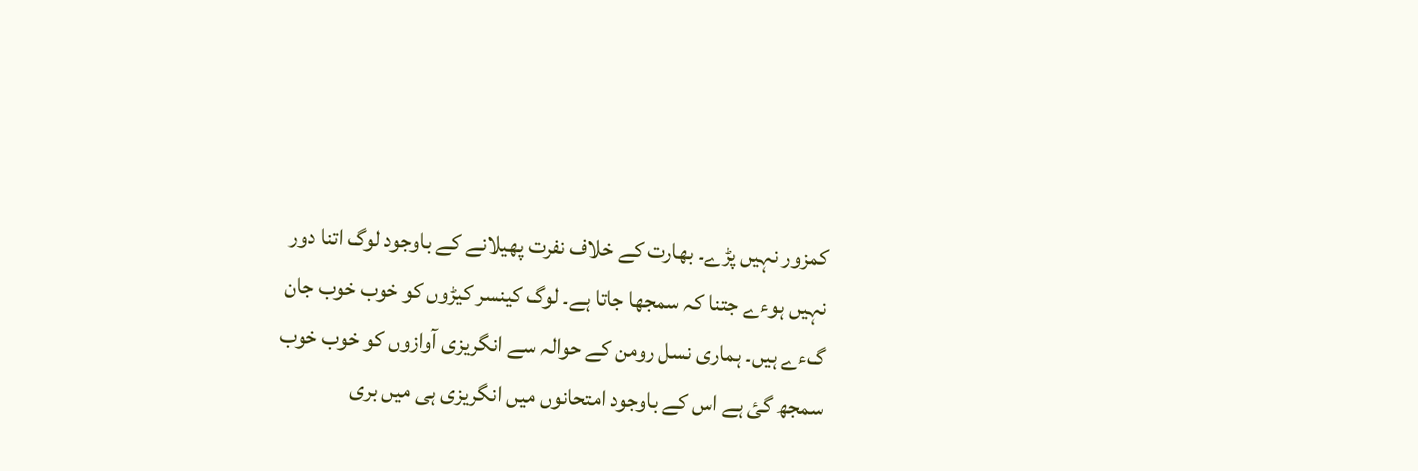کمزور نہیں پڑے۔ بھارت کے خلاف نفرت پھیلانے کے باوجود لوگ اتنا دور نہیں ہوءے جتنا کہ سمجھا جاتا ہے۔ لوگ کینسر کیڑوں کو خوب خوب جان گءے ہیں۔ ہماری نسل رومن کے حوالہ سے انگریزی آوازوں کو خوب خوب سمجھ گئ ہے اس کے باوجود امتحانوں میں انگریزی ہی میں بری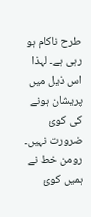طرح ناکام ہو رہی ہے۔ لہذا اس ذیل میں پریشان ہونے کی کوئ ضرورت نہیں۔ رومن خط نے ہمیں کوئ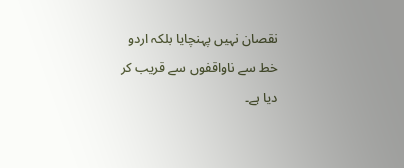نقصان نہیں پہنچایا بلکہ اردو خط سے ناواقفوں سے قریب کر دیا ہے۔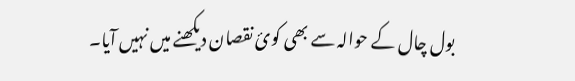بول چال کے حوالہ سے بھی کوئ نقصان دیکھنے میں نہیں آیا۔